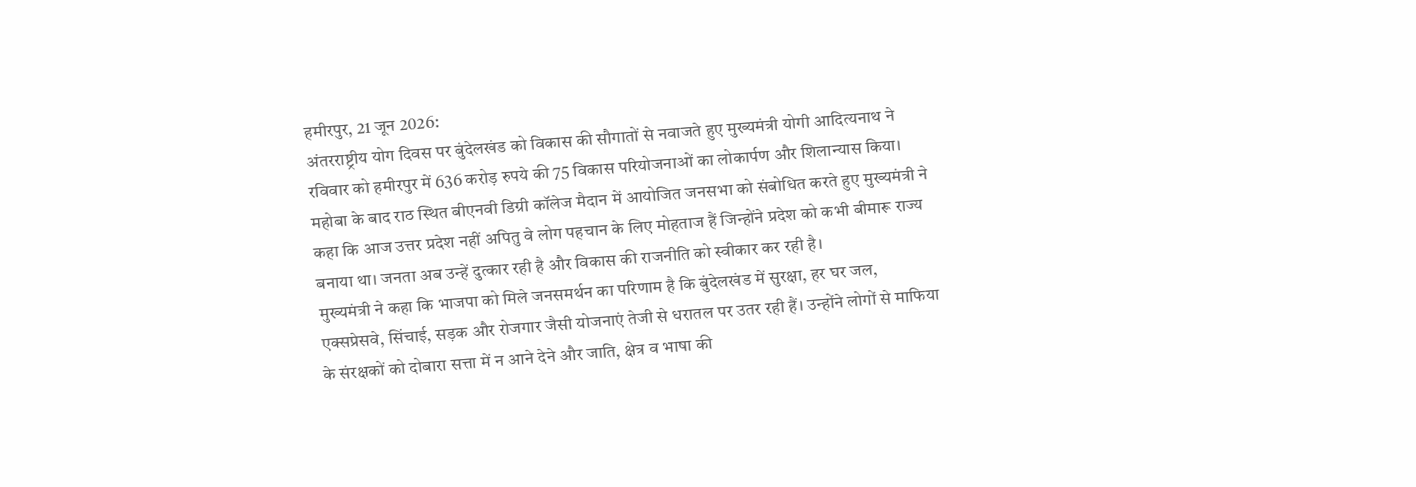हमीरपुर, 21 जून 2026:
अंतरराष्ट्रीय योग दिवस पर बुंदेलखंड को विकास की सौगातों से नवाजते हुए मुख्यमंत्री योगी आदित्यनाथ ने रविवार को हमीरपुर में 636 करोड़ रुपये की 75 विकास परियोजनाओं का लोकार्पण और शिलान्यास किया। महोबा के बाद राठ स्थित बीएनवी डिग्री कॉलेज मैदान में आयोजित जनसभा को संबोधित करते हुए मुख्यमंत्री ने कहा कि आज उत्तर प्रदेश नहीं अपितु वे लोग पहचान के लिए मोहताज हैं जिन्होंने प्रदेश को कभी बीमारू राज्य बनाया था। जनता अब उन्हें दुत्कार रही है और विकास की राजनीति को स्वीकार कर रही है।
मुख्यमंत्री ने कहा कि भाजपा को मिले जनसमर्थन का परिणाम है कि बुंदेलखंड में सुरक्षा, हर घर जल, एक्सप्रेसवे, सिंचाई, सड़क और रोजगार जैसी योजनाएं तेजी से धरातल पर उतर रही हैं। उन्होंने लोगों से माफिया के संरक्षकों को दोबारा सत्ता में न आने देने और जाति, क्षेत्र व भाषा की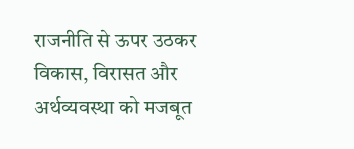राजनीति से ऊपर उठकर विकास, विरासत और अर्थव्यवस्था को मजबूत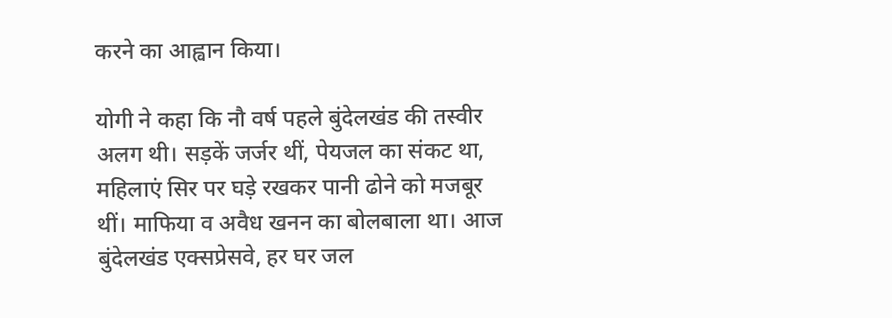करने का आह्वान किया।

योगी ने कहा कि नौ वर्ष पहले बुंदेलखंड की तस्वीर अलग थी। सड़कें जर्जर थीं, पेयजल का संकट था, महिलाएं सिर पर घड़े रखकर पानी ढोने को मजबूर थीं। माफिया व अवैध खनन का बोलबाला था। आज बुंदेलखंड एक्सप्रेसवे, हर घर जल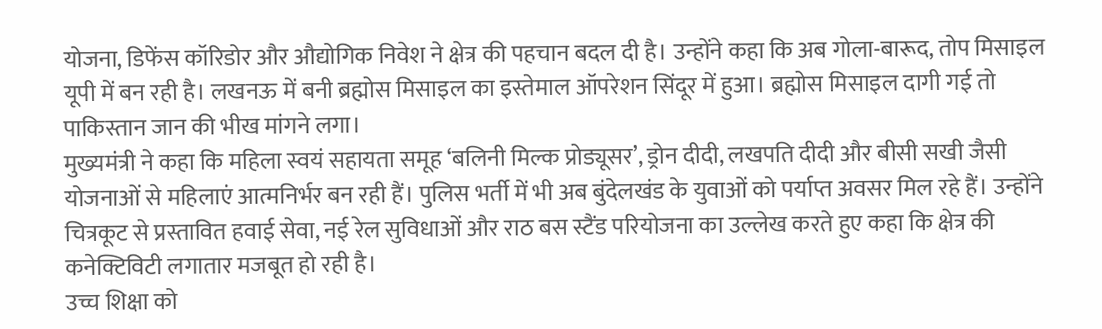योजना, डिफेंस कॉरिडोर और औद्योगिक निवेश ने क्षेत्र की पहचान बदल दी है। उन्होंने कहा कि अब गोला-बारूद, तोप मिसाइल यूपी में बन रही है। लखनऊ में बनी ब्रह्मोस मिसाइल का इस्तेमाल ऑपरेशन सिंदूर में हुआ। ब्रह्मोस मिसाइल दागी गई तो पाकिस्तान जान की भीख मांगने लगा।
मुख्यमंत्री ने कहा कि महिला स्वयं सहायता समूह ‘बलिनी मिल्क प्रोड्यूसर’, ड्रोन दीदी, लखपति दीदी और बीसी सखी जैसी योजनाओं से महिलाएं आत्मनिर्भर बन रही हैं। पुलिस भर्ती में भी अब बुंदेलखंड के युवाओं को पर्याप्त अवसर मिल रहे हैं। उन्होंने चित्रकूट से प्रस्तावित हवाई सेवा, नई रेल सुविधाओं और राठ बस स्टैंड परियोजना का उल्लेख करते हुए कहा कि क्षेत्र की कनेक्टिविटी लगातार मजबूत हो रही है।
उच्च शिक्षा को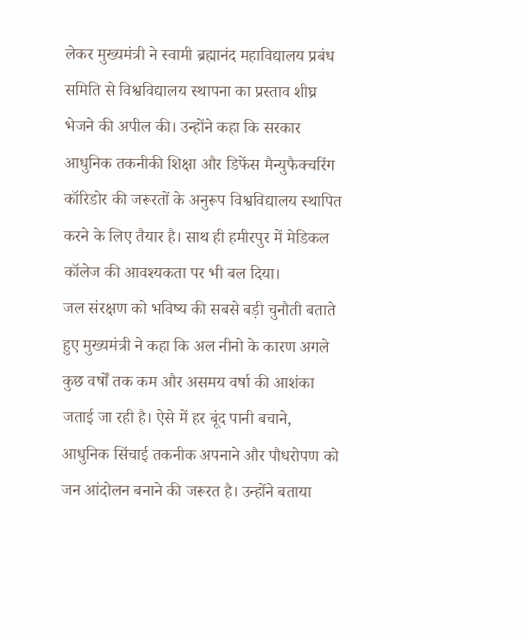लेकर मुख्यमंत्री ने स्वामी ब्रह्मानंद महाविद्यालय प्रबंध समिति से विश्वविद्यालय स्थापना का प्रस्ताव शीघ्र भेजने की अपील की। उन्होंने कहा कि सरकार आधुनिक तकनीकी शिक्षा और डिफेंस मैन्युफैक्चरिंग कॉरिडोर की जरूरतों के अनुरूप विश्वविद्यालय स्थापित करने के लिए तैयार है। साथ ही हमीरपुर में मेडिकल कॉलेज की आवश्यकता पर भी बल दिया।
जल संरक्षण को भविष्य की सबसे बड़ी चुनौती बताते हुए मुख्यमंत्री ने कहा कि अल नीनो के कारण अगले कुछ वर्षों तक कम और असमय वर्षा की आशंका जताई जा रही है। ऐसे में हर बूंद पानी बचाने, आधुनिक सिंचाई तकनीक अपनाने और पौधरोपण को जन आंदोलन बनाने की जरूरत है। उन्होंने बताया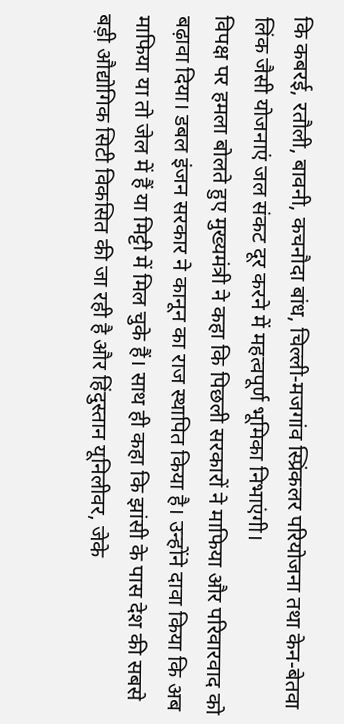कि कबरई, रतौली, बावनी, कचनौदा बांध, चिल्ली-मजगांव स्प्रिंकलर परियोजना तथा केन-बेतवा लिंक जैसी योजनाएं जल संकट दूर करने में महत्वपूर्ण भूमिका निभाएंगी।
विपक्ष पर हमला बोलते हुए मुख्यमंत्री ने कहा कि पिछली सरकारों ने माफिया और परिवारवाद को बढ़ावा दिया। डबल इंजन सरकार ने कानून का राज स्थापित किया है। उन्होंने दावा किया कि अब माफिया या तो जेल में हैं या मिट्टी में मिल चुके हैं। साथ ही कहा कि झांसी के पास देश की सबसे बड़ी औद्योगिक सिटी विकसित की जा रही है और हिंदुस्तान यूनिलीवर, जेके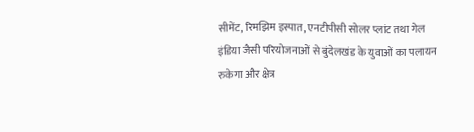सीमेंट, रिमझिम इस्पात, एनटीपीसी सोलर प्लांट तथा गेल इंडिया जैसी परियोजनाओं से बुंदेलखंड के युवाओं का पलायन रुकेगा और क्षेत्र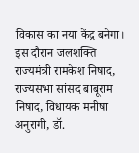विकास का नया केंद्र बनेगा।
इस दौरान जलशक्ति राज्यमंत्री रामकेश निषाद, राज्यसभा सांसद बाबूराम निषाद, विधायक मनीषा अनुरागी, डॉ.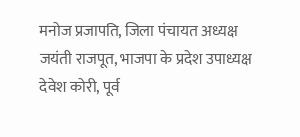मनोज प्रजापति, जिला पंचायत अध्यक्ष जयंती राजपूत, भाजपा के प्रदेश उपाध्यक्ष देवेश कोरी, पूर्व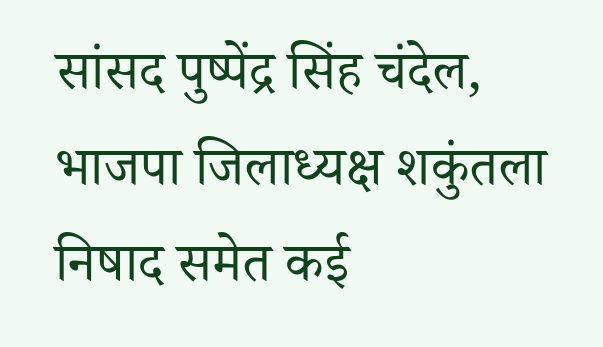सांसद पुष्पेंद्र सिंह चंदेल, भाजपा जिलाध्यक्ष शकुंतला निषाद समेत कई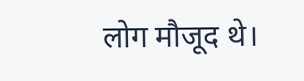लोग मौजूद थे।